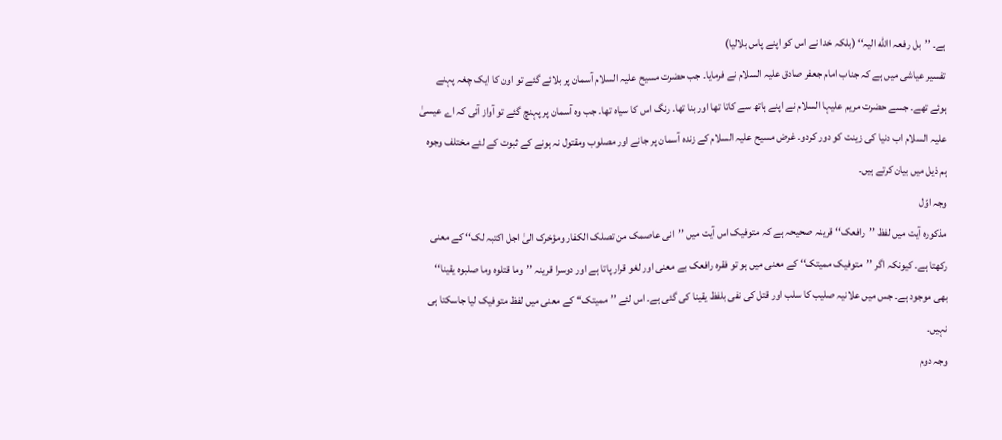ہے۔ ’’بل رفعہ االله الیہ‘‘ (بلکہ خدا نے اس کو اپنے پاس بلالیا)
تفسیر عیاشی میں ہے کہ جناب امام جعفر صادق علیہ السلام نے فرمایا۔ جب حضرت مسیح علیہ السلام آسمان پر بلائے گئے تو اون کا ایک چغہ پہنے ہوئے تھے۔ جسے حضرت مریم علیہا السلام نے اپنے ہاتھ سے کاتا تھا اور بنا تھا۔ رنگ اس کا سیاہ تھا۔ جب وہ آسمان پر پہنچ گئے تو آواز آئی کہ اے عیسیٰ علیہ السلام اب دنیا کی زینت کو دور کردو۔ غرض مسیح علیہ السلام کے زندہ آسمان پر جانے اور مصلوب ومقتول نہ ہونے کے ثبوت کے لئے مختلف وجوہ ہم ذیل میں بیان کرتے ہیں۔
وجہ اوّل
مذکورہ آیت میں لفظ ’’رافعک‘‘ قرینہ صحیحہ ہے کہ متوفیک اس آیت میں ’’انی عاصمک من تصلک الکفار ومؤخرک الیٰ اجل اکتبہ لک‘‘ کے معنی رکھتا ہے۔ کیونکہ اگر ’’متوفیک ممیتک‘‘ کے معنی میں ہو تو فقرہ رافعک بے معنی اور لغو قرار پاتا ہے اور دوسرا قرینہ ’’وما قتلوہ وما صلبوہ یقینا‘‘ بھی موجود ہے۔ جس میں علانیہ صلیب کا سلب اور قتل کی نفی بلفظ یقینا کی گئی ہے۔ اس لئے ’’ممیتک‘‘ کے معنی میں لفظ متوفیک لیا جاسکتا ہی نہیں۔
وجہ دوم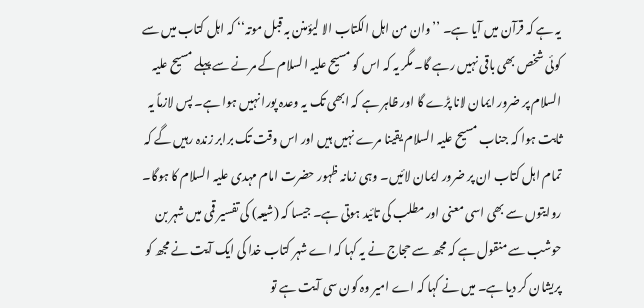یہ ہے کہ قرآن میں آیا ہے۔ ’’وان من اہل الکتاب الا لیؤمنن بہ قبل موتہ‘‘ کہ اہل کتاب میں سے کوئی شخص بھی باقی نہیں رہے گا۔ مگر یہ کہ اس کو مسیح علیہ السلام کے مرنے سے پہلے مسیح علیہ السلام پر ضرور ایمان لانا پڑے گا اور ظاہر ہے کہ ابھی تک یہ وعدہ پورا نہیں ہوا ہے۔ پس لازماً یہ ثابت ہوا کہ جناب مسیح علیہ السلام یقینا مرے نہیں ہیں اور اس وقت تک برابر زندہ رہیں گے کہ تمام اہل کتاب ان پر ضرور ایمان لائیں۔ وہی زمانہ ظہور حضرت امام مہدی علیہ السلام کا ہوگا۔ روایتوں سے بھی اسی معنی اور مطلب کی تائید ہوتی ہے۔ جیسا کہ (شیعہ) کی تفسیر قمی میں شہر بن حوشب سے منقول ہے کہ مجھ سے حجاج نے یہ کہا کہ اے شہر کتاب خدا کی ایک آیت نے مجھ کو پریشان کر دیا ہے۔ میں نے کہا کہ اے امیر وہ کون سی آیت ہے تو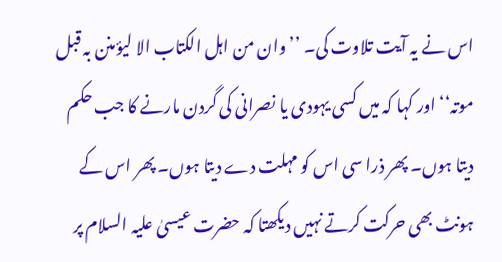اس نے یہ آیت تلاوت کی۔ ’’وان من اہل الکتاب الا لیؤمنن بہ قبل موتہ‘‘ اور کہا کہ میں کسی یہودی یا نصرانی کی گردن مارنے کا جب حکم دیتا ہوں۔ پھر ذرا سی اس کو مہلت دے دیتا ہوں۔ پھر اس کے ہونٹ بھی حرکت کرتے نہیں دیکھتا کہ حضرت عیسیٰ علیہ السلام پر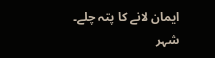ایمان لانے کا پتہ چلے۔ شہر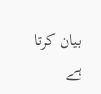بیان کرتا ہے